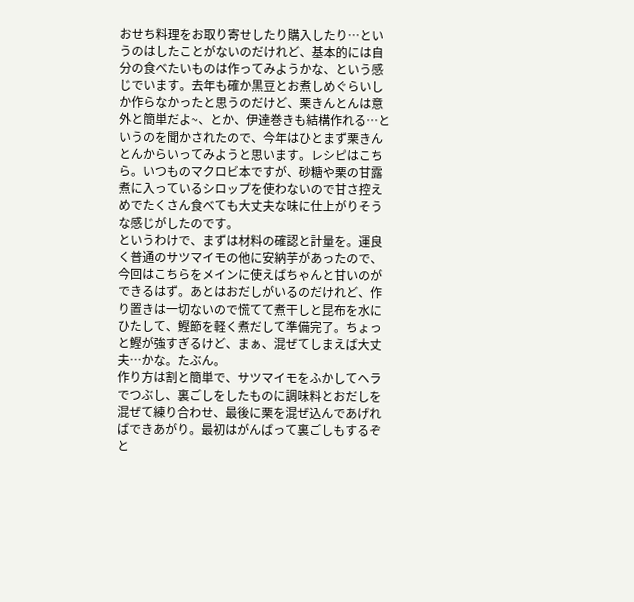おせち料理をお取り寄せしたり購入したり…というのはしたことがないのだけれど、基本的には自分の食べたいものは作ってみようかな、という感じでいます。去年も確か黒豆とお煮しめぐらいしか作らなかったと思うのだけど、栗きんとんは意外と簡単だよ~、とか、伊達巻きも結構作れる…というのを聞かされたので、今年はひとまず栗きんとんからいってみようと思います。レシピはこちら。いつものマクロビ本ですが、砂糖や栗の甘露煮に入っているシロップを使わないので甘さ控えめでたくさん食べても大丈夫な味に仕上がりそうな感じがしたのです。
というわけで、まずは材料の確認と計量を。運良く普通のサツマイモの他に安納芋があったので、今回はこちらをメインに使えばちゃんと甘いのができるはず。あとはおだしがいるのだけれど、作り置きは一切ないので慌てて煮干しと昆布を水にひたして、鰹節を軽く煮だして準備完了。ちょっと鰹が強すぎるけど、まぁ、混ぜてしまえば大丈夫…かな。たぶん。
作り方は割と簡単で、サツマイモをふかしてヘラでつぶし、裏ごしをしたものに調味料とおだしを混ぜて練り合わせ、最後に栗を混ぜ込んであげればできあがり。最初はがんばって裏ごしもするぞと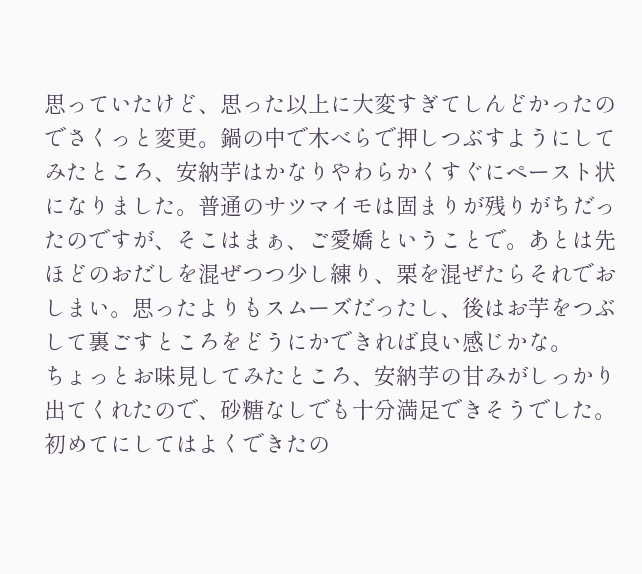思っていたけど、思った以上に大変すぎてしんどかったのでさくっと変更。鍋の中で木べらで押しつぶすようにしてみたところ、安納芋はかなりやわらかくすぐにペースト状になりました。普通のサツマイモは固まりが残りがちだったのですが、そこはまぁ、ご愛嬌ということで。あとは先ほどのおだしを混ぜつつ少し練り、栗を混ぜたらそれでおしまい。思ったよりもスムーズだったし、後はお芋をつぶして裏ごすところをどうにかできれば良い感じかな。
ちょっとお味見してみたところ、安納芋の甘みがしっかり出てくれたので、砂糖なしでも十分満足できそうでした。初めてにしてはよくできたの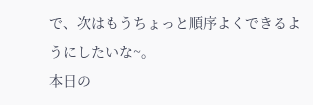で、次はもうちょっと順序よくできるようにしたいな~。
本日の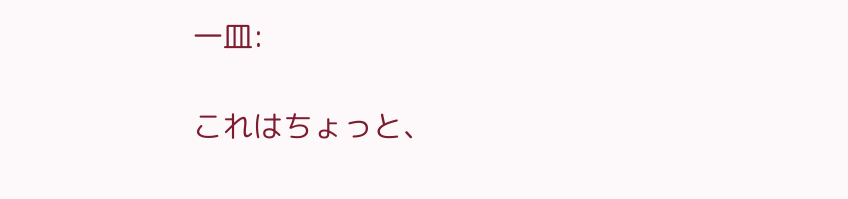一皿:

これはちょっと、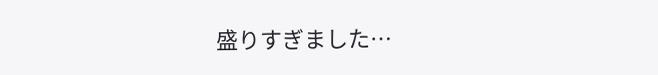盛りすぎました…